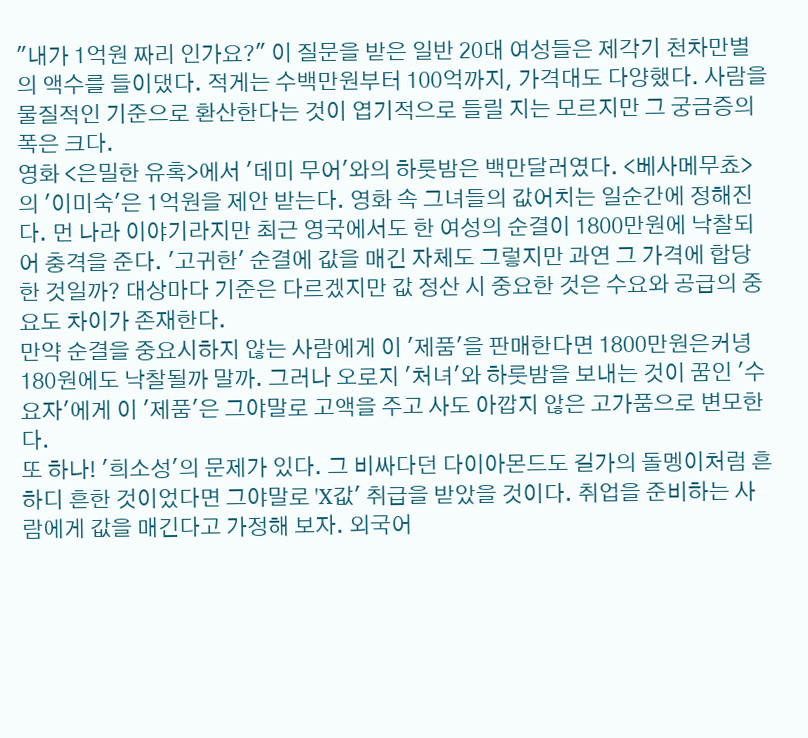"내가 1억원 짜리 인가요?" 이 질문을 받은 일반 20대 여성들은 제각기 천차만별의 액수를 들이댔다. 적게는 수백만원부터 100억까지, 가격대도 다양했다. 사람을 물질적인 기준으로 환산한다는 것이 엽기적으로 들릴 지는 모르지만 그 궁금증의 폭은 크다.
영화 <은밀한 유혹>에서 '데미 무어'와의 하룻밤은 백만달러였다. <베사메무쵸>의 '이미숙'은 1억원을 제안 받는다. 영화 속 그녀들의 값어치는 일순간에 정해진다. 먼 나라 이야기라지만 최근 영국에서도 한 여성의 순결이 1800만원에 낙찰되어 충격을 준다. '고귀한' 순결에 값을 매긴 자체도 그렇지만 과연 그 가격에 합당한 것일까? 대상마다 기준은 다르겠지만 값 정산 시 중요한 것은 수요와 공급의 중요도 차이가 존재한다.
만약 순결을 중요시하지 않는 사람에게 이 '제품'을 판매한다면 1800만원은커녕 180원에도 낙찰될까 말까. 그러나 오로지 '처녀'와 하룻밤을 보내는 것이 꿈인 '수요자'에게 이 '제품'은 그야말로 고액을 주고 사도 아깝지 않은 고가품으로 변모한다.
또 하나! '희소성'의 문제가 있다. 그 비싸다던 다이아몬드도 길가의 돌멩이처럼 흔하디 흔한 것이었다면 그야말로 'X값' 취급을 받았을 것이다. 취업을 준비하는 사람에게 값을 매긴다고 가정해 보자. 외국어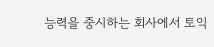능력을 중시하는 회사에서 토익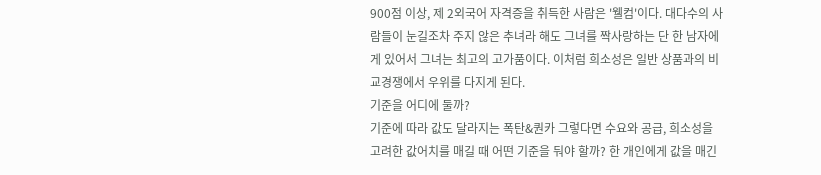900점 이상, 제 2외국어 자격증을 취득한 사람은 '웰컴'이다. 대다수의 사람들이 눈길조차 주지 않은 추녀라 해도 그녀를 짝사랑하는 단 한 남자에게 있어서 그녀는 최고의 고가품이다. 이처럼 희소성은 일반 상품과의 비교경쟁에서 우위를 다지게 된다.
기준을 어디에 둘까?
기준에 따라 값도 달라지는 폭탄&퀀카 그렇다면 수요와 공급, 희소성을 고려한 값어치를 매길 때 어떤 기준을 둬야 할까? 한 개인에게 값을 매긴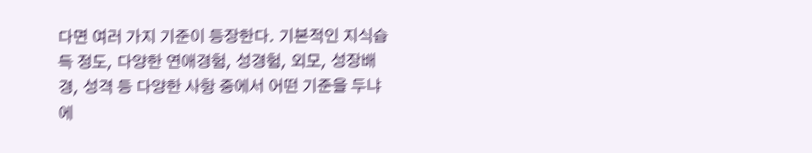다면 여러 가지 기준이 등장한다. 기본적인 지식습득 정도, 다양한 연애경험, 성경험, 외모, 성장배경, 성격 등 다양한 사항 중에서 어떤 기준을 두냐에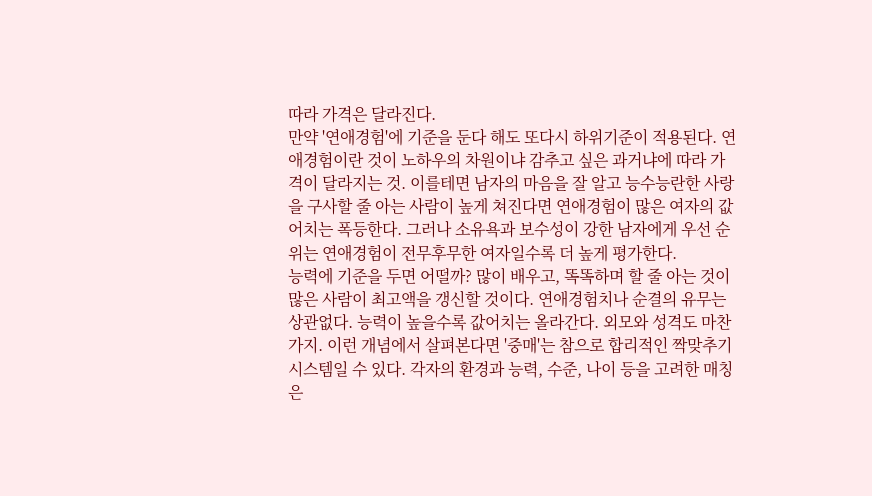따라 가격은 달라진다.
만약 '연애경험'에 기준을 둔다 해도 또다시 하위기준이 적용된다. 연애경험이란 것이 노하우의 차원이냐 감추고 싶은 과거냐에 따라 가격이 달라지는 것. 이를테면 남자의 마음을 잘 알고 능수능란한 사랑을 구사할 줄 아는 사람이 높게 쳐진다면 연애경험이 많은 여자의 값어치는 폭등한다. 그러나 소유욕과 보수성이 강한 남자에게 우선 순위는 연애경험이 전무후무한 여자일수록 더 높게 평가한다.
능력에 기준을 두면 어떨까? 많이 배우고, 똑똑하며 할 줄 아는 것이 많은 사람이 최고액을 갱신할 것이다. 연애경험치나 순결의 유무는 상관없다. 능력이 높을수록 값어치는 올라간다. 외모와 성격도 마찬가지. 이런 개념에서 살펴본다면 '중매'는 참으로 합리적인 짝맞추기 시스템일 수 있다. 각자의 환경과 능력, 수준, 나이 등을 고려한 매칭은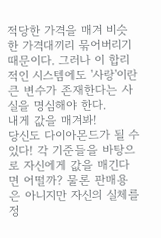적당한 가격을 매겨 비슷한 가격대끼리 묶어버리기 때문이다. 그러나 이 합리적인 시스템에도 '사랑'이란 큰 변수가 존재한다는 사실을 명심해야 한다.
내게 값을 매겨봐!
당신도 다이아몬드가 될 수 있다! 각 기준들을 바탕으로 자신에게 값을 매긴다면 어떨까? 물론 판매용은 아니지만 자신의 실체를 정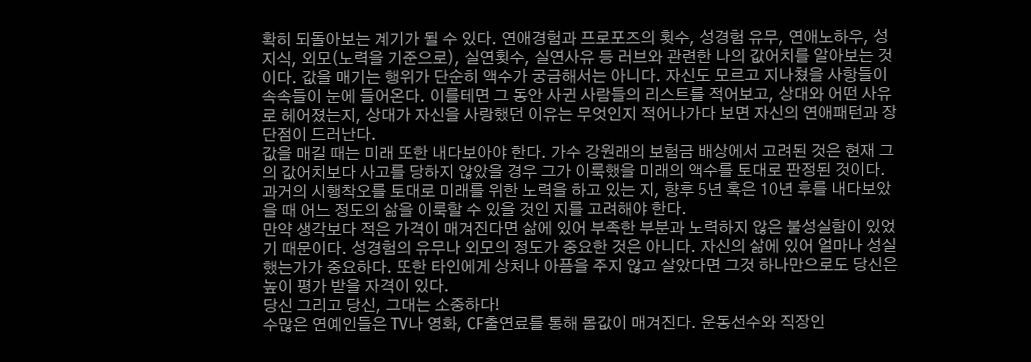확히 되돌아보는 계기가 될 수 있다. 연애경험과 프로포즈의 횟수, 성경험 유무, 연애노하우, 성지식, 외모(노력을 기준으로), 실연횟수, 실연사유 등 러브와 관련한 나의 값어치를 알아보는 것이다. 값을 매기는 행위가 단순히 액수가 궁금해서는 아니다. 자신도 모르고 지나쳤을 사항들이 속속들이 눈에 들어온다. 이를테면 그 동안 사귄 사람들의 리스트를 적어보고, 상대와 어떤 사유로 헤어졌는지, 상대가 자신을 사랑했던 이유는 무엇인지 적어나가다 보면 자신의 연애패턴과 장단점이 드러난다.
값을 매길 때는 미래 또한 내다보아야 한다. 가수 강원래의 보험금 배상에서 고려된 것은 현재 그의 값어치보다 사고를 당하지 않았을 경우 그가 이룩했을 미래의 액수를 토대로 판정된 것이다. 과거의 시행착오를 토대로 미래를 위한 노력을 하고 있는 지, 향후 5년 혹은 10년 후를 내다보았을 때 어느 정도의 삶을 이룩할 수 있을 것인 지를 고려해야 한다.
만약 생각보다 적은 가격이 매겨진다면 삶에 있어 부족한 부분과 노력하지 않은 불성실함이 있었기 때문이다. 성경험의 유무나 외모의 정도가 중요한 것은 아니다. 자신의 삶에 있어 얼마나 성실했는가가 중요하다. 또한 타인에게 상처나 아픔을 주지 않고 살았다면 그것 하나만으로도 당신은 높이 평가 받을 자격이 있다.
당신 그리고 당신, 그대는 소중하다!
수많은 연예인들은 TV나 영화, CF출연료를 통해 몸값이 매겨진다. 운동선수와 직장인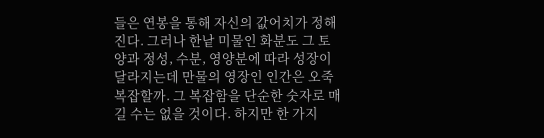들은 연봉을 통해 자신의 값어치가 정해진다. 그러나 한낱 미물인 화분도 그 토양과 정성, 수분, 영양분에 따라 성장이 달라지는데 만물의 영장인 인간은 오죽 복잡할까. 그 복잡함을 단순한 숫자로 매길 수는 없을 것이다. 하지만 한 가지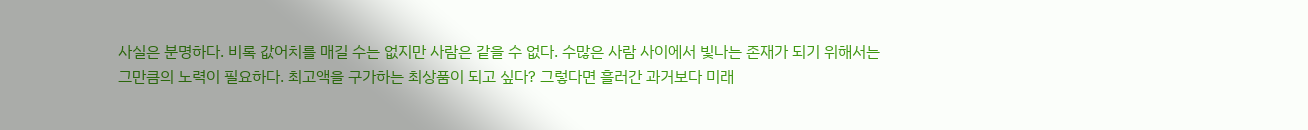사실은 분명하다. 비록 값어치를 매길 수는 없지만 사람은 같을 수 없다. 수많은 사람 사이에서 빛나는 존재가 되기 위해서는 그만큼의 노력이 필요하다. 최고액을 구가하는 최상품이 되고 싶다? 그렇다면 흘러간 과거보다 미래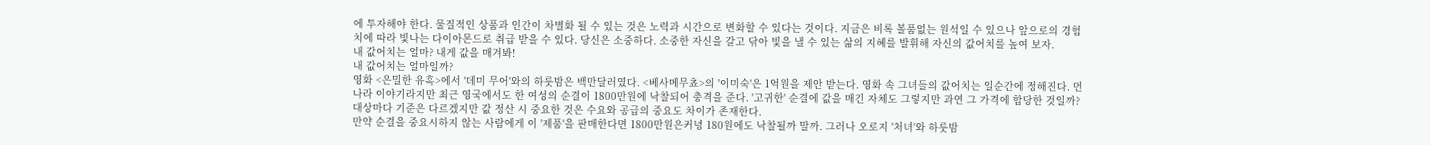에 투자해야 한다. 물질적인 상품과 인간이 차별화 될 수 있는 것은 노력과 시간으로 변화할 수 있다는 것이다. 지금은 비록 볼품없는 원석일 수 있으나 앞으로의 경험치에 따라 빛나는 다이아몬드로 취급 받을 수 있다. 당신은 소중하다. 소중한 자신을 갈고 닦아 빛을 낼 수 있는 삶의 지혜를 발휘해 자신의 값어치를 높여 보자.
내 값어치는 얼마? 내게 값을 매겨봐!
내 값어치는 얼마일까?
영화 <은밀한 유혹>에서 '데미 무어'와의 하룻밤은 백만달러였다. <베사메무쵸>의 '이미숙'은 1억원을 제안 받는다. 영화 속 그녀들의 값어치는 일순간에 정해진다. 먼 나라 이야기라지만 최근 영국에서도 한 여성의 순결이 1800만원에 낙찰되어 충격을 준다. '고귀한' 순결에 값을 매긴 자체도 그렇지만 과연 그 가격에 합당한 것일까? 대상마다 기준은 다르겠지만 값 정산 시 중요한 것은 수요와 공급의 중요도 차이가 존재한다.
만약 순결을 중요시하지 않는 사람에게 이 '제품'을 판매한다면 1800만원은커녕 180원에도 낙찰될까 말까. 그러나 오로지 '처녀'와 하룻밤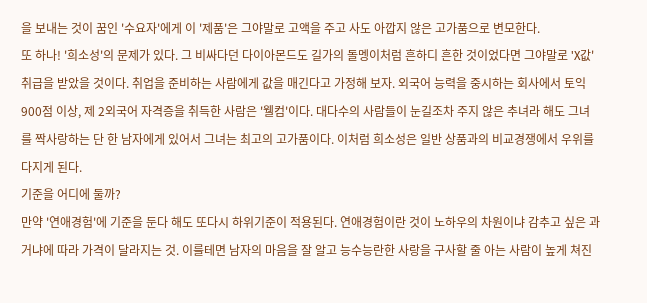을 보내는 것이 꿈인 '수요자'에게 이 '제품'은 그야말로 고액을 주고 사도 아깝지 않은 고가품으로 변모한다.
또 하나! '희소성'의 문제가 있다. 그 비싸다던 다이아몬드도 길가의 돌멩이처럼 흔하디 흔한 것이었다면 그야말로 'X값' 취급을 받았을 것이다. 취업을 준비하는 사람에게 값을 매긴다고 가정해 보자. 외국어 능력을 중시하는 회사에서 토익 900점 이상, 제 2외국어 자격증을 취득한 사람은 '웰컴'이다. 대다수의 사람들이 눈길조차 주지 않은 추녀라 해도 그녀를 짝사랑하는 단 한 남자에게 있어서 그녀는 최고의 고가품이다. 이처럼 희소성은 일반 상품과의 비교경쟁에서 우위를 다지게 된다.
기준을 어디에 둘까?
만약 '연애경험'에 기준을 둔다 해도 또다시 하위기준이 적용된다. 연애경험이란 것이 노하우의 차원이냐 감추고 싶은 과거냐에 따라 가격이 달라지는 것. 이를테면 남자의 마음을 잘 알고 능수능란한 사랑을 구사할 줄 아는 사람이 높게 쳐진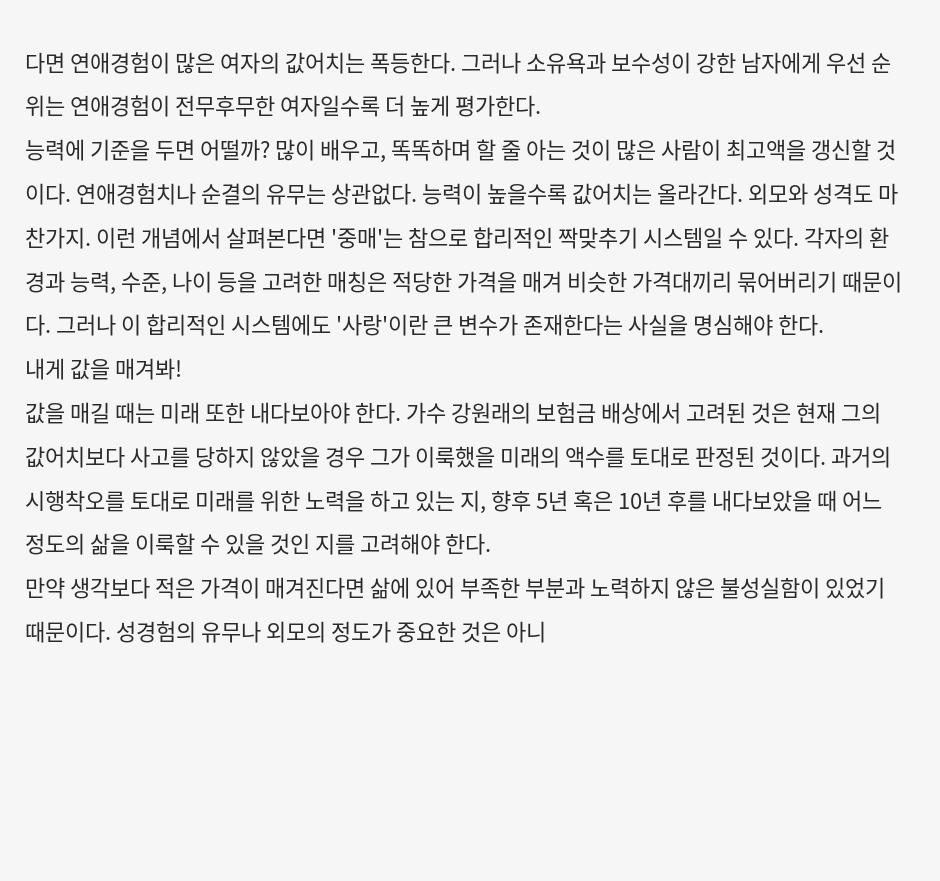다면 연애경험이 많은 여자의 값어치는 폭등한다. 그러나 소유욕과 보수성이 강한 남자에게 우선 순위는 연애경험이 전무후무한 여자일수록 더 높게 평가한다.
능력에 기준을 두면 어떨까? 많이 배우고, 똑똑하며 할 줄 아는 것이 많은 사람이 최고액을 갱신할 것이다. 연애경험치나 순결의 유무는 상관없다. 능력이 높을수록 값어치는 올라간다. 외모와 성격도 마찬가지. 이런 개념에서 살펴본다면 '중매'는 참으로 합리적인 짝맞추기 시스템일 수 있다. 각자의 환경과 능력, 수준, 나이 등을 고려한 매칭은 적당한 가격을 매겨 비슷한 가격대끼리 묶어버리기 때문이다. 그러나 이 합리적인 시스템에도 '사랑'이란 큰 변수가 존재한다는 사실을 명심해야 한다.
내게 값을 매겨봐!
값을 매길 때는 미래 또한 내다보아야 한다. 가수 강원래의 보험금 배상에서 고려된 것은 현재 그의 값어치보다 사고를 당하지 않았을 경우 그가 이룩했을 미래의 액수를 토대로 판정된 것이다. 과거의 시행착오를 토대로 미래를 위한 노력을 하고 있는 지, 향후 5년 혹은 10년 후를 내다보았을 때 어느 정도의 삶을 이룩할 수 있을 것인 지를 고려해야 한다.
만약 생각보다 적은 가격이 매겨진다면 삶에 있어 부족한 부분과 노력하지 않은 불성실함이 있었기 때문이다. 성경험의 유무나 외모의 정도가 중요한 것은 아니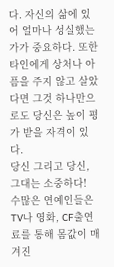다. 자신의 삶에 있어 얼마나 성실했는가가 중요하다. 또한 타인에게 상처나 아픔을 주지 않고 살았다면 그것 하나만으로도 당신은 높이 평가 받을 자격이 있다.
당신 그리고 당신, 그대는 소중하다!
수많은 연예인들은 TV나 영화, CF출연료를 통해 몸값이 매겨진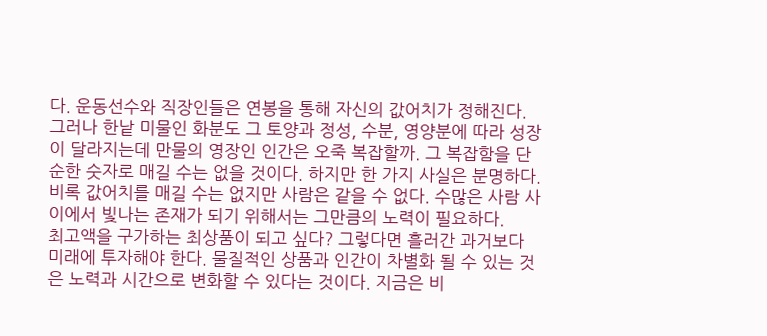다. 운동선수와 직장인들은 연봉을 통해 자신의 값어치가 정해진다. 그러나 한낱 미물인 화분도 그 토양과 정성, 수분, 영양분에 따라 성장이 달라지는데 만물의 영장인 인간은 오죽 복잡할까. 그 복잡함을 단순한 숫자로 매길 수는 없을 것이다. 하지만 한 가지 사실은 분명하다. 비록 값어치를 매길 수는 없지만 사람은 같을 수 없다. 수많은 사람 사이에서 빛나는 존재가 되기 위해서는 그만큼의 노력이 필요하다.
최고액을 구가하는 최상품이 되고 싶다? 그렇다면 흘러간 과거보다 미래에 투자해야 한다. 물질적인 상품과 인간이 차별화 될 수 있는 것은 노력과 시간으로 변화할 수 있다는 것이다. 지금은 비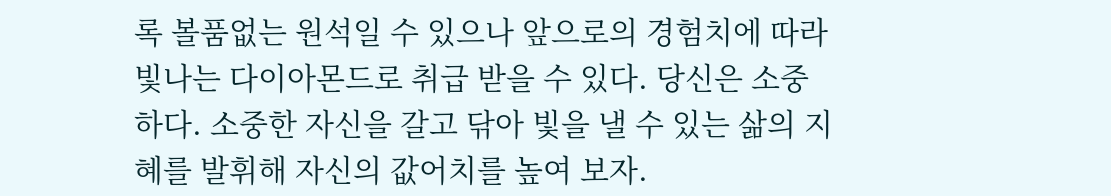록 볼품없는 원석일 수 있으나 앞으로의 경험치에 따라 빛나는 다이아몬드로 취급 받을 수 있다. 당신은 소중하다. 소중한 자신을 갈고 닦아 빛을 낼 수 있는 삶의 지혜를 발휘해 자신의 값어치를 높여 보자.